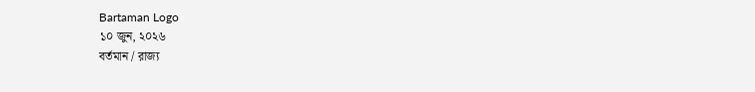Bartaman Logo
১০ জুন, ২০২৬
বর্তমান / রাজ্য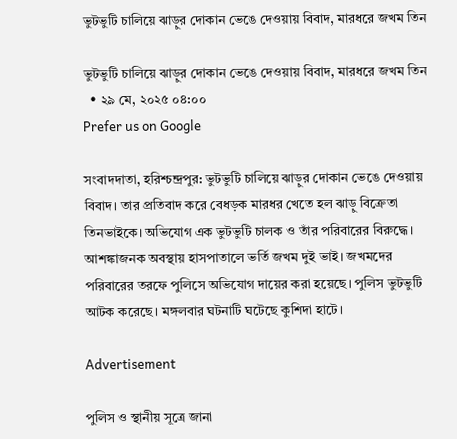ভুটভুটি চালিয়ে ঝাড়ুর দোকান ভেঙে দেওয়ায় বিবাদ, মারধরে জখম তিন

ভুটভুটি চালিয়ে ঝাড়ুর দোকান ভেঙে দেওয়ায় বিবাদ, মারধরে জখম তিন
  • ২৯ মে, ২০২৫ ০৪:০০
Prefer us on Google

সংবাদদাতা, হরিশ্চন্দ্রপুর: ভুটভুটি চালিয়ে ঝাড়ুর দোকান ভেঙে দেওয়ায় বিবাদ। তার প্রতিবাদ করে বেধড়ক মারধর খেতে হল ঝাড়ু বিক্রেতা তিনভাইকে। অভিযোগ এক ভুটভুটি চালক ও তাঁর পরিবারের বিরুদ্ধে। আশঙ্কাজনক অবস্থায় হাসপাতালে ভর্তি জখম দুই ভাই। জখমদের পরিবারের তরফে পুলিসে অভিযোগ দায়ের করা হয়েছে। পুলিস ভুটভুটি আটক করেছে। মঙ্গলবার ঘটনাটি ঘটেছে কুশিদা হাটে।

Advertisement

পুলিস ও স্থানীয় সূত্রে জানা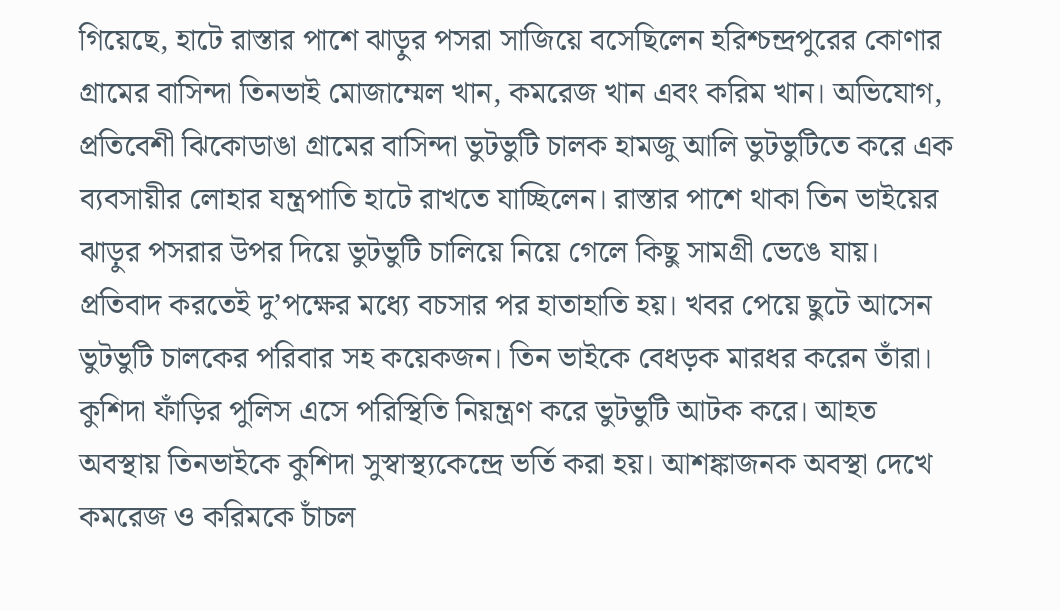গিয়েছে, হাটে রাস্তার পাশে ঝাড়ুর পসরা সাজিয়ে বসেছিলেন হরিশ্চন্দ্রপুরের কোণার গ্রামের বাসিন্দা তিনভাই মোজাম্মেল খান, কমরেজ খান এবং করিম খান‌। অভিযোগ, প্রতিবেশী ঝিকোডাঙা গ্রামের বাসিন্দা ভুটভুটি চালক হামজু আলি ভুটভুটিতে করে এক ব্যবসায়ীর লোহার যন্ত্রপাতি হাটে রাখতে যাচ্ছিলেন। রাস্তার পাশে থাকা তিন ভাইয়ের ঝাড়ুর পসরার উপর দিয়ে ভুটভুটি চালিয়ে নিয়ে গেলে কিছু সামগ্রী ভেঙে যায়।  প্রতিবাদ করতেই দু’পক্ষের মধ্যে বচসার পর হাতাহাতি হয়। খবর পেয়ে ছুটে আসেন ভুটভুটি চালকের পরিবার সহ কয়েকজন। তিন ভাইকে বেধড়ক মারধর করেন তাঁরা।
কুশিদা ফাঁড়ির পুলিস এসে পরিস্থিতি নিয়ন্ত্রণ করে ভুটভুটি আটক করে। আহত অবস্থায় তিনভাইকে কুশিদা সুস্বাস্থ্যকেন্দ্রে ভর্তি করা হয়। আশঙ্কাজনক অবস্থা দেখে কমরেজ ও করিমকে চাঁচল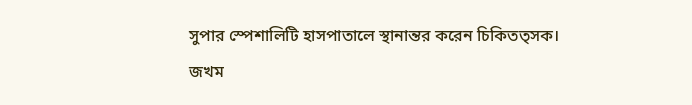সুপার স্পেশালিটি হাসপাতালে স্থানান্তর করেন চিকিতত্সক।
জখম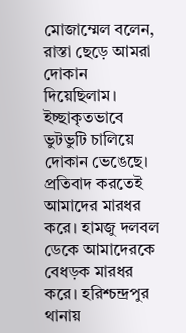মোজাম্মেল বলেন, রাস্তা ছেড়ে আমরা দোকান দিয়েছিলাম। ইচ্ছাকৃতভাবে ভুটভুটি চালিয়ে দোকান ভেঙেছে। প্রতিবাদ করতেই আমাদের মারধর করে। হামজু দলবল ডেকে আমাদেরকে বেধড়ক মারধর করে। হরিশ্চন্দ্রপুর থানায়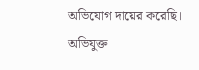অভিযোগ দায়ের করেছি।
অভিযুক্ত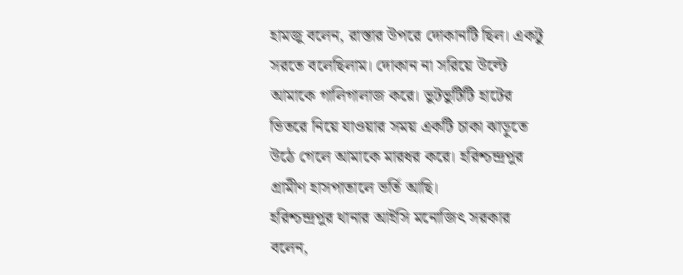হামজু বলেন, রাস্তার উপরে দোকানটি ছিল। একটু সরতে বলেছিলাম। দোকান না সরিয়ে উল্টে আমাকে গালিগালাজ করে। ভুটভুটিটি হাটের ভিতরে নিয়ে যাওয়ার সময় একটি চাকা ঝাড়ুতে উঠে গেলে আমাকে মারধর করে। হরিশ্চন্দ্রপুর গ্রামীণ হাসপাতালে ভর্তি আছি। ‌
হরিশ্চন্দ্রপুর থানার আইসি মনোজিৎ সরকার বলেন,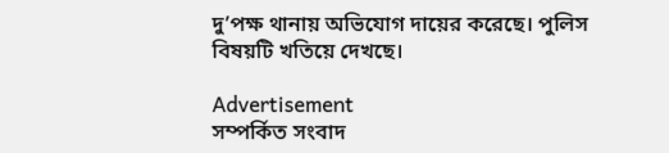দু’পক্ষ থানায় অভিযোগ দায়ের করেছে। পুলিস বিষয়টি খতিয়ে দেখছে।

Advertisement
সম্পর্কিত সংবাদ